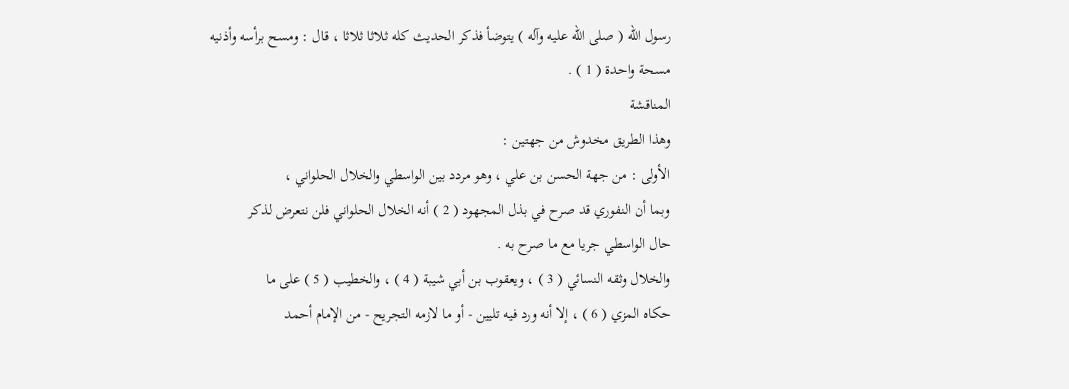رسول الله ( صلى الله عليه وآله ) يتوضأ فذكر الحديث كله ثلاثا ثلاثا ، قال : ومسح برأسه وأذنيه
مسحة واحدة ( 1 ) .
المناقشة
وهذا الطريق مخدوش من جهتين :
الأولى : من جهة الحسن بن علي ، وهو مردد بين الواسطي والخلال الحلواني ،
وبما أن النفوري قد صرح في بذل المجهود ( 2 ) أنه الخلال الحلواني فلن نتعرض لذكر
حال الواسطي جريا مع ما صرح به .
والخلال وثقه النسائي ( 3 ) ، ويعقوب بن أبي شيبة ( 4 ) ، والخطيب ( 5 ) على ما
حكاه المزي ( 6 ) ، إلا أنه ورد فيه تليين - أو ما لازمه التجريح - من الإمام أحمد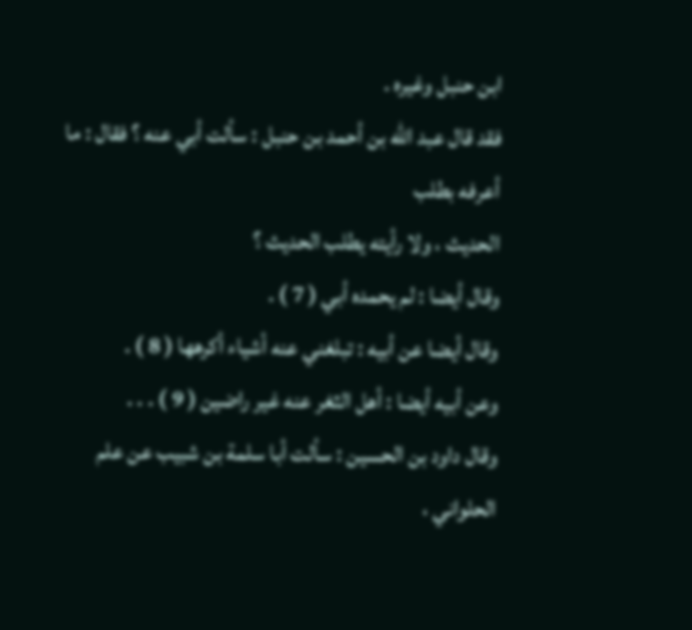ابن حنبل وغيره .
فقد قال عبد الله بن أحمد بن حنبل : سألت أبي عنه ؟ فقال : ما أعرفه بطلب
الحديث ، ولا رأيته يطلب الحديث ؟
وقال أيضا : لم يحمده أبي ( 7 ) .
وقال أيضا عن أبيه : تبلغني عنه أشياء أكرهها ( 8 ) .
وعن أبيه أيضا : أهل الثغر عنه غير راضين ( 9 ) . . .
وقال داود بن الحسين : سألت أبا سلمة بن شبيب عن علم الحلواني ،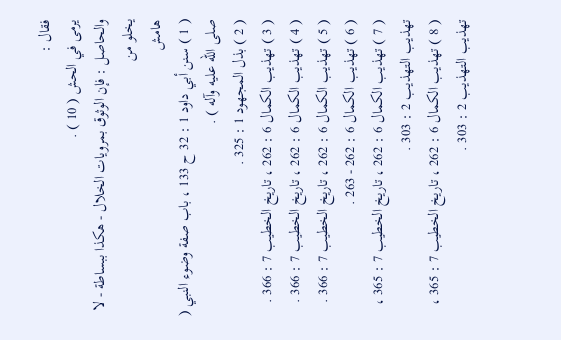فقال :
يرمى في الحش ( 10 ) .
والحاصل : فإن الوثوق بمرويات الخلال - هكذا ببساطة - لا يخلو من
هامش
( 1 ) سنن أبي داود 1 : 32 ح 133 ، باب صفة وضوء النبي ( صلى الله عليه وآله ) .
( 2 ) بذل المجهود 1 : 325 .
( 3 ) تهذيب الكمال 6 : 262 ، تاريخ الخطيب 7 : 366 .
( 4 ) تهذيب الكمال 6 : 262 ، تاريخ الخطيب 7 : 366 .
( 5 ) تهذيب الكمال 6 : 262 ، تاريخ الخطيب 7 : 366 .
( 6 ) تهذيب الكمال 6 : 262 - 263 .
( 7 ) تهذيب الكمال 6 : 262 ، تاريخ الخطيب 7 : 365 ، تهذيب التهذيب 2 : 303 .
( 8 ) تهذيب الكمال 6 : 262 ، تاريخ الخطيب 7 : 365 ، تهذيب التهذيب 2 : 303 .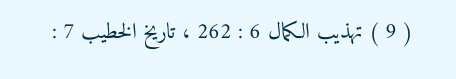( 9 ) تهذيب الكمال 6 : 262 ، تاريخ الخطيب 7 :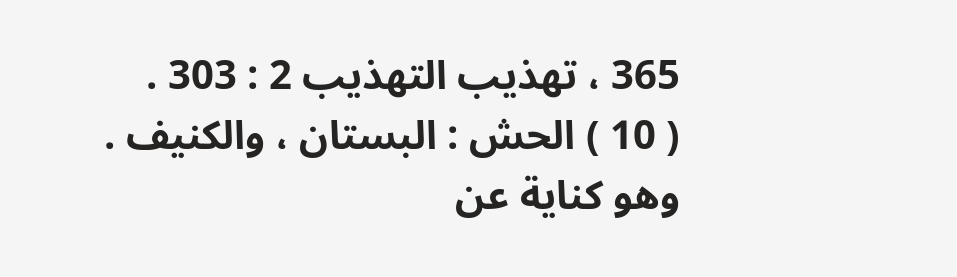365 ، تهذيب التهذيب 2 : 303 .
( 10 ) الحش : البستان ، والكنيف . وهو كناية عن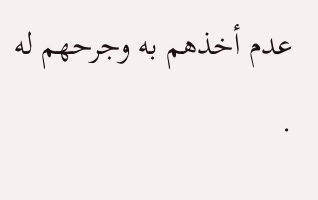عدم أخذهم به وجرحهم له .